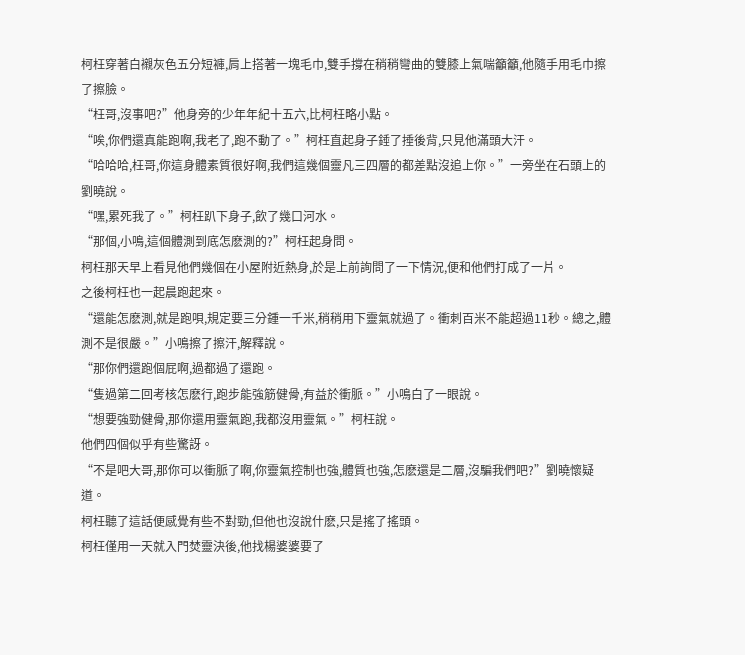柯枉穿著白襯灰色五分短褲,肩上搭著一塊毛巾,雙手撐在稍稍彎曲的雙膝上氣喘籲籲,他隨手用毛巾擦了擦臉。
“枉哥,沒事吧?”他身旁的少年年紀十五六,比柯枉略小點。
“唉,你們還真能跑啊,我老了,跑不動了。”柯枉直起身子錘了捶後背,只見他滿頭大汗。
“哈哈哈,枉哥,你這身體素質很好啊,我們這幾個靈凡三四層的都差點沒追上你。”一旁坐在石頭上的劉曉說。
“嘿,累死我了。”柯枉趴下身子,飲了幾口河水。
“那個,小鳴,這個體測到底怎麽測的?”柯枉起身問。
柯枉那天早上看見他們幾個在小屋附近熱身,於是上前詢問了一下情況,便和他們打成了一片。
之後柯枉也一起晨跑起來。
“還能怎麽測,就是跑唄,規定要三分鍾一千米,稍稍用下靈氣就過了。衝刺百米不能超過11秒。總之,體測不是很嚴。”小鳴擦了擦汗,解釋說。
“那你們還跑個屁啊,過都過了還跑。
“隻過第二回考核怎麽行,跑步能強筋健骨,有益於衝脈。”小鳴白了一眼說。
“想要強勁健骨,那你還用靈氣跑,我都沒用靈氣。”柯枉說。
他們四個似乎有些驚訝。
“不是吧大哥,那你可以衝脈了啊,你靈氣控制也強,體質也強,怎麽還是二層,沒騙我們吧?”劉曉懷疑道。
柯枉聽了這話便感覺有些不對勁,但他也沒說什麽,只是搖了搖頭。
柯枉僅用一天就入門焚靈決後,他找楊婆婆要了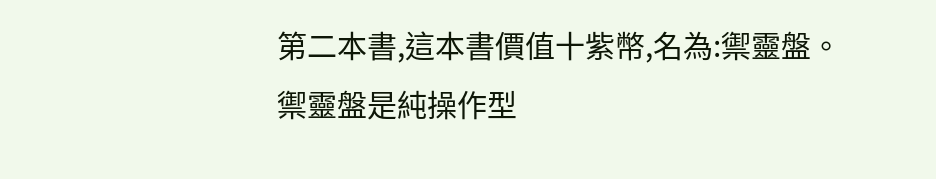第二本書,這本書價值十紫幣,名為:禦靈盤。
禦靈盤是純操作型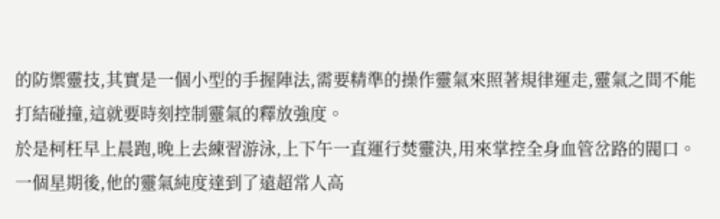的防禦靈技,其實是一個小型的手握陣法,需要精準的操作靈氣來照著規律運走,靈氣之間不能打結碰撞,這就要時刻控制靈氣的釋放強度。
於是柯枉早上晨跑,晚上去練習游泳,上下午一直運行焚靈決,用來掌控全身血管岔路的閥口。
一個星期後,他的靈氣純度達到了遠超常人高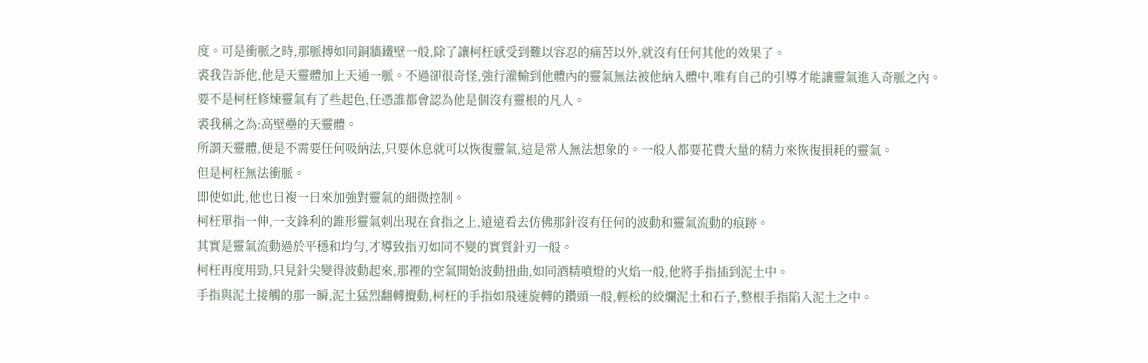度。可是衝脈之時,那脈搏如同銅牆鐵壁一般,除了讓柯枉感受到難以容忍的痛苦以外,就沒有任何其他的效果了。
裘我告訴他,他是天靈體加上天通一脈。不過卻很奇怪,強行灌輸到他體內的靈氣無法被他納入體中,唯有自己的引導才能讓靈氣進入奇脈之內。
要不是柯枉修煉靈氣有了些起色,任憑誰都會認為他是個沒有靈根的凡人。
裘我稱之為:高壁壘的天靈體。
所謂天靈體,便是不需要任何吸納法,只要休息就可以恢復靈氣,這是常人無法想象的。一般人都要花費大量的精力來恢復損耗的靈氣。
但是柯枉無法衝脈。
即使如此,他也日複一日來加強對靈氣的細微控制。
柯枉單指一伸,一支鋒利的錐形靈氣刺出現在食指之上,遠遠看去仿佛那針沒有任何的波動和靈氣流動的痕跡。
其實是靈氣流動過於平穩和均勻,才導致指刃如同不變的實質針刃一般。
柯枉再度用勁,只見針尖變得波動起來,那裡的空氣開始波動扭曲,如同酒精噴燈的火焰一般,他將手指插到泥土中。
手指與泥土接觸的那一瞬,泥土猛烈翻轉攪動,柯枉的手指如飛速旋轉的鑽頭一般,輕松的絞爛泥土和石子,整根手指陷入泥土之中。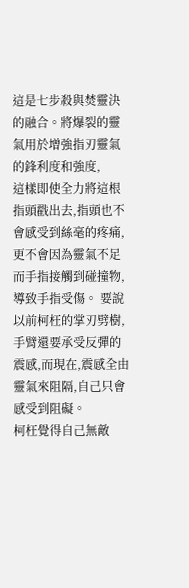這是七步殺與焚靈決的融合。將爆裂的靈氣用於增強指刃靈氣的鋒利度和強度,
這樣即使全力將這根指頭戳出去,指頭也不會感受到絲毫的疼痛,更不會因為靈氣不足而手指接觸到碰撞物,導致手指受傷。 要說以前柯枉的掌刃劈樹,手臂還要承受反彈的震感,而現在,震感全由靈氣來阻隔,自己只會感受到阻礙。
柯枉覺得自己無敵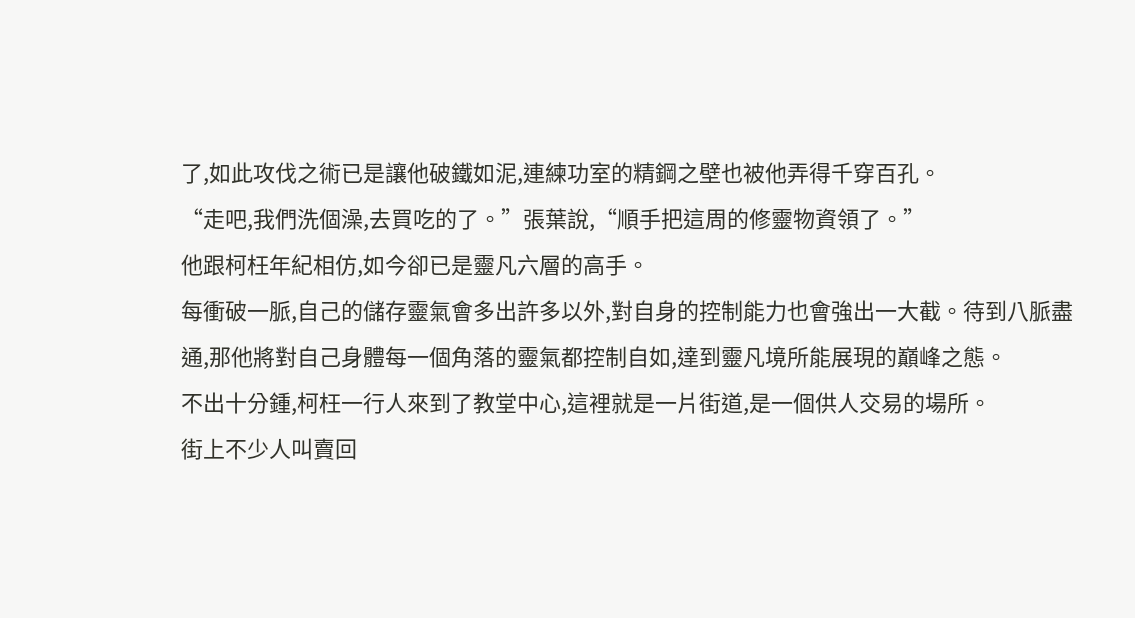了,如此攻伐之術已是讓他破鐵如泥,連練功室的精鋼之壁也被他弄得千穿百孔。
“走吧,我們洗個澡,去買吃的了。”張葉說,“順手把這周的修靈物資領了。”
他跟柯枉年紀相仿,如今卻已是靈凡六層的高手。
每衝破一脈,自己的儲存靈氣會多出許多以外,對自身的控制能力也會強出一大截。待到八脈盡通,那他將對自己身體每一個角落的靈氣都控制自如,達到靈凡境所能展現的巔峰之態。
不出十分鍾,柯枉一行人來到了教堂中心,這裡就是一片街道,是一個供人交易的場所。
街上不少人叫賣回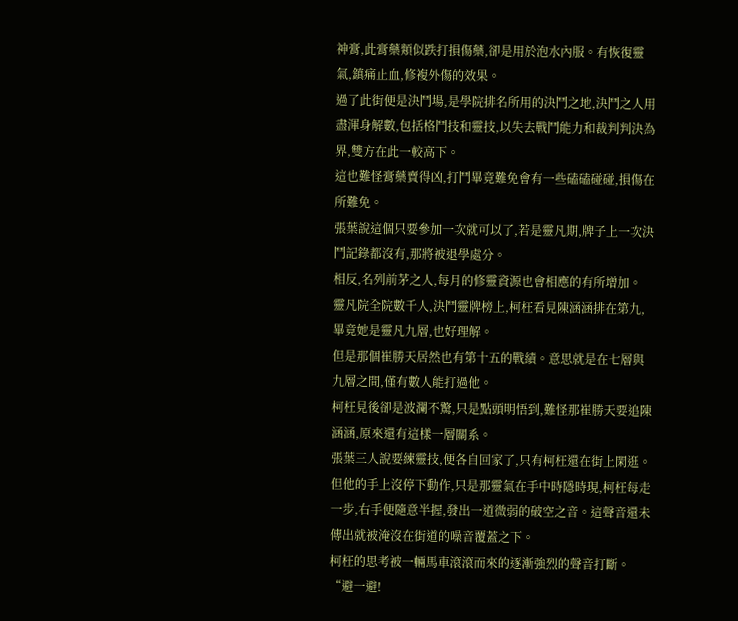神膏,此膏藥類似跌打損傷藥,卻是用於泡水內服。有恢復靈氣,鎮痛止血,修複外傷的效果。
過了此街便是決鬥場,是學院排名所用的決鬥之地,決鬥之人用盡渾身解數,包括格鬥技和靈技,以失去戰鬥能力和裁判判決為界,雙方在此一較高下。
這也難怪膏藥賣得凶,打鬥畢竟難免會有一些磕磕碰碰,損傷在所難免。
張葉說這個只要參加一次就可以了,若是靈凡期,牌子上一次決鬥記錄都沒有,那將被退學處分。
相反,名列前茅之人,每月的修靈資源也會相應的有所增加。
靈凡院全院數千人,決鬥靈牌榜上,柯枉看見陳涵涵排在第九,畢竟她是靈凡九層,也好理解。
但是那個崔勝天居然也有第十五的戰績。意思就是在七層與九層之間,僅有數人能打過他。
柯枉見後卻是波瀾不驚,只是點頭明悟到,難怪那崔勝天要追陳涵涵,原來還有這樣一層關系。
張葉三人說要練靈技,便各自回家了,只有柯枉還在街上閑逛。
但他的手上沒停下動作,只是那靈氣在手中時隱時現,柯枉每走一步,右手便隨意半握,發出一道微弱的破空之音。這聲音還未傳出就被淹沒在街道的噪音覆蓋之下。
柯枉的思考被一輛馬車滾滾而來的逐漸強烈的聲音打斷。
“避一避!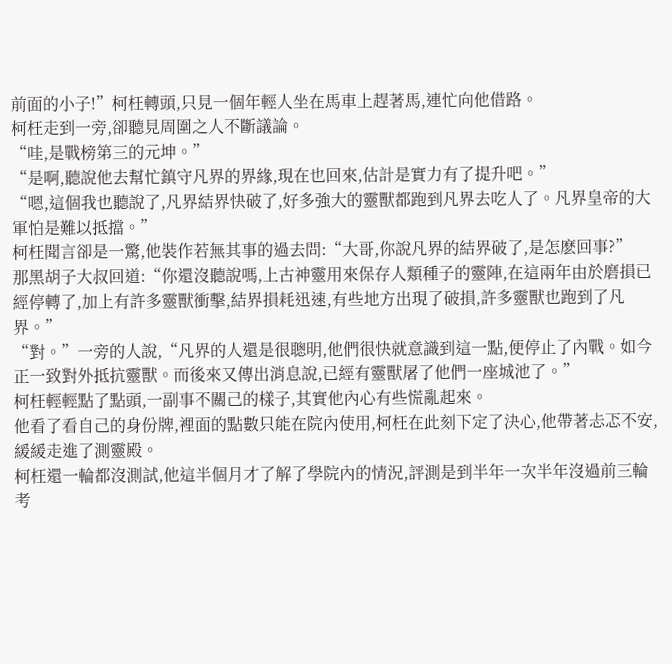前面的小子!”柯枉轉頭,只見一個年輕人坐在馬車上趕著馬,連忙向他借路。
柯枉走到一旁,卻聽見周圍之人不斷議論。
“哇,是戰榜第三的元坤。”
“是啊,聽說他去幫忙鎮守凡界的界緣,現在也回來,估計是實力有了提升吧。”
“嗯,這個我也聽說了,凡界結界快破了,好多強大的靈獸都跑到凡界去吃人了。凡界皇帝的大軍怕是難以抵擋。”
柯枉聞言卻是一驚,他裝作若無其事的過去問:“大哥,你說凡界的結界破了,是怎麽回事?”
那黑胡子大叔回道:“你還沒聽說嗎,上古神靈用來保存人類種子的靈陣,在這兩年由於磨損已經停轉了,加上有許多靈獸衝擊,結界損耗迅速,有些地方出現了破損,許多靈獸也跑到了凡界。”
“對。”一旁的人說,“凡界的人還是很聰明,他們很快就意識到這一點,便停止了內戰。如今正一致對外抵抗靈獸。而後來又傳出消息說,已經有靈獸屠了他們一座城池了。”
柯枉輕輕點了點頭,一副事不關己的樣子,其實他內心有些慌亂起來。
他看了看自己的身份牌,裡面的點數只能在院內使用,柯枉在此刻下定了決心,他帶著忐忑不安,緩緩走進了測靈殿。
柯枉還一輪都沒測試,他這半個月才了解了學院內的情況,評測是到半年一次半年沒過前三輪考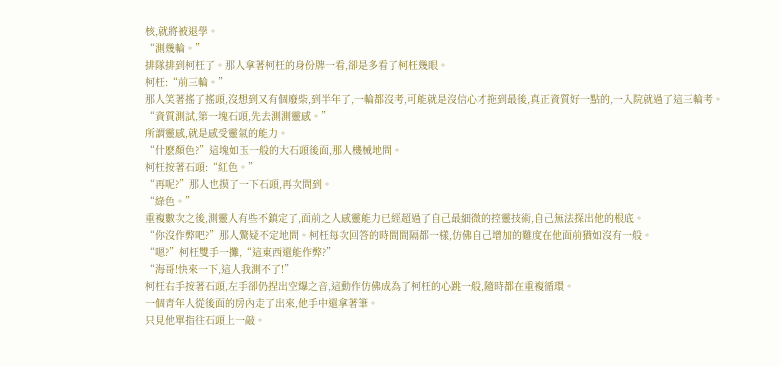核,就將被退學。
“測幾輪。”
排隊排到柯枉了。那人拿著柯枉的身份牌一看,卻是多看了柯枉幾眼。
柯枉:“前三輪。”
那人笑著搖了搖頭,沒想到又有個廢柴,到半年了,一輪都沒考,可能就是沒信心才拖到最後,真正資質好一點的,一入院就過了這三輪考。
“資質測試,第一塊石頭,先去測測靈感。”
所謂靈感,就是感受靈氣的能力。
“什麽顏色?”這塊如玉一般的大石頭後面,那人機械地問。
柯枉按著石頭:“紅色。”
“再呢?”那人也摸了一下石頭,再次問到。
“綠色。”
重複數次之後,測靈人有些不鎮定了,面前之人感靈能力已經超過了自己最細微的控靈技術,自己無法探出他的根底。
“你沒作弊吧?”那人驚疑不定地問。柯枉每次回答的時間間隔都一樣,仿佛自己增加的難度在他面前猶如沒有一般。
“嗯?”柯枉雙手一攤,“這東西還能作弊?”
“海哥!快來一下,這人我測不了!”
柯枉右手按著石頭,左手卻仍捏出空爆之音,這動作仿佛成為了柯枉的心跳一般,隨時都在重複循環。
一個青年人從後面的房內走了出來,他手中還拿著筆。
只見他單指往石頭上一敲。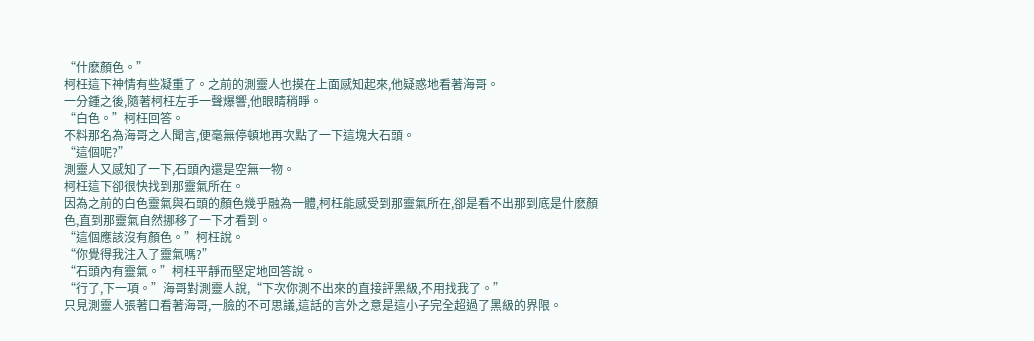“什麽顏色。”
柯枉這下神情有些凝重了。之前的測靈人也摸在上面感知起來,他疑惑地看著海哥。
一分鍾之後,隨著柯枉左手一聲爆響,他眼睛稍睜。
“白色。”柯枉回答。
不料那名為海哥之人聞言,便毫無停頓地再次點了一下這塊大石頭。
“這個呢?”
測靈人又感知了一下,石頭內還是空無一物。
柯枉這下卻很快找到那靈氣所在。
因為之前的白色靈氣與石頭的顏色幾乎融為一體,柯枉能感受到那靈氣所在,卻是看不出那到底是什麽顏色,直到那靈氣自然挪移了一下才看到。
“這個應該沒有顏色。”柯枉說。
“你覺得我注入了靈氣嗎?”
“石頭內有靈氣。”柯枉平靜而堅定地回答說。
“行了,下一項。”海哥對測靈人說,“下次你測不出來的直接評黑級,不用找我了。”
只見測靈人張著口看著海哥,一臉的不可思議,這話的言外之意是這小子完全超過了黑級的界限。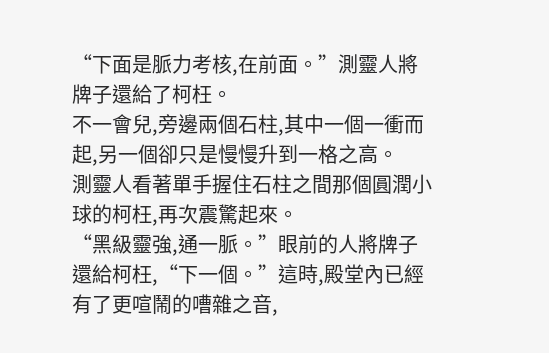“下面是脈力考核,在前面。”測靈人將牌子還給了柯枉。
不一會兒,旁邊兩個石柱,其中一個一衝而起,另一個卻只是慢慢升到一格之高。
測靈人看著單手握住石柱之間那個圓潤小球的柯枉,再次震驚起來。
“黑級靈強,通一脈。”眼前的人將牌子還給柯枉,“下一個。”這時,殿堂內已經有了更喧鬧的嘈雜之音,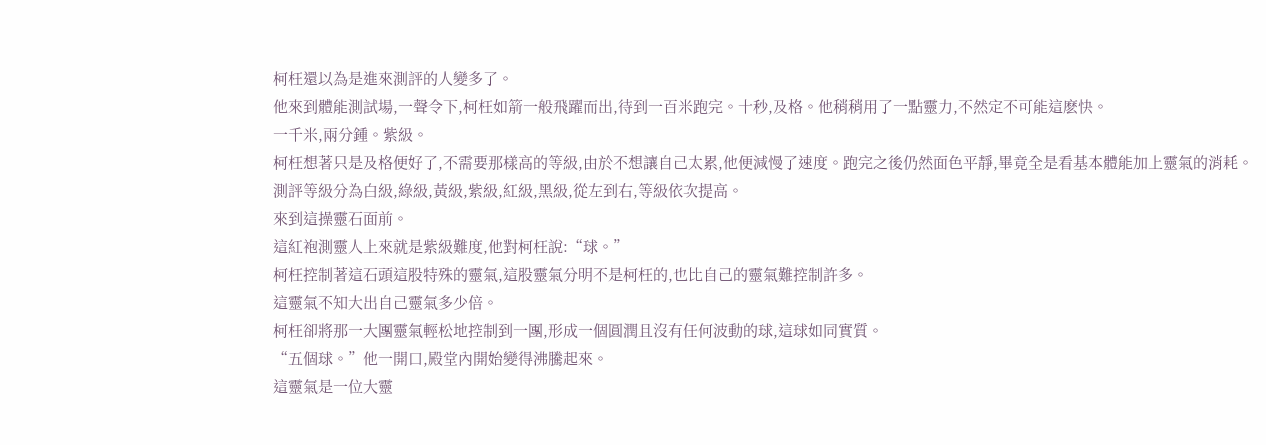柯枉還以為是進來測評的人變多了。
他來到體能測試場,一聲令下,柯枉如箭一般飛躍而出,待到一百米跑完。十秒,及格。他稍稍用了一點靈力,不然定不可能這麽快。
一千米,兩分鍾。紫級。
柯枉想著只是及格便好了,不需要那樣高的等級,由於不想讓自己太累,他便減慢了速度。跑完之後仍然面色平靜,畢竟全是看基本體能加上靈氣的消耗。
測評等級分為白級,綠級,黃級,紫級,紅級,黑級,從左到右,等級依次提高。
來到這操靈石面前。
這紅袍測靈人上來就是紫級難度,他對柯枉說:“球。”
柯枉控制著這石頭這股特殊的靈氣,這股靈氣分明不是柯枉的,也比自己的靈氣難控制許多。
這靈氣不知大出自己靈氣多少倍。
柯枉卻將那一大團靈氣輕松地控制到一團,形成一個圓潤且沒有任何波動的球,這球如同實質。
“五個球。”他一開口,殿堂內開始變得沸騰起來。
這靈氣是一位大靈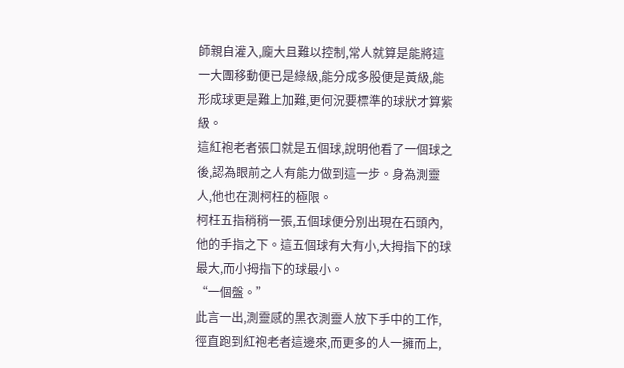師親自灌入,龐大且難以控制,常人就算是能將這一大團移動便已是綠級,能分成多股便是黃級,能形成球更是難上加難,更何況要標準的球狀才算紫級。
這紅袍老者張口就是五個球,說明他看了一個球之後,認為眼前之人有能力做到這一步。身為測靈人,他也在測柯枉的極限。
柯枉五指稍稍一張,五個球便分別出現在石頭內,他的手指之下。這五個球有大有小,大拇指下的球最大,而小拇指下的球最小。
“一個盤。”
此言一出,測靈感的黑衣測靈人放下手中的工作,徑直跑到紅袍老者這邊來,而更多的人一擁而上,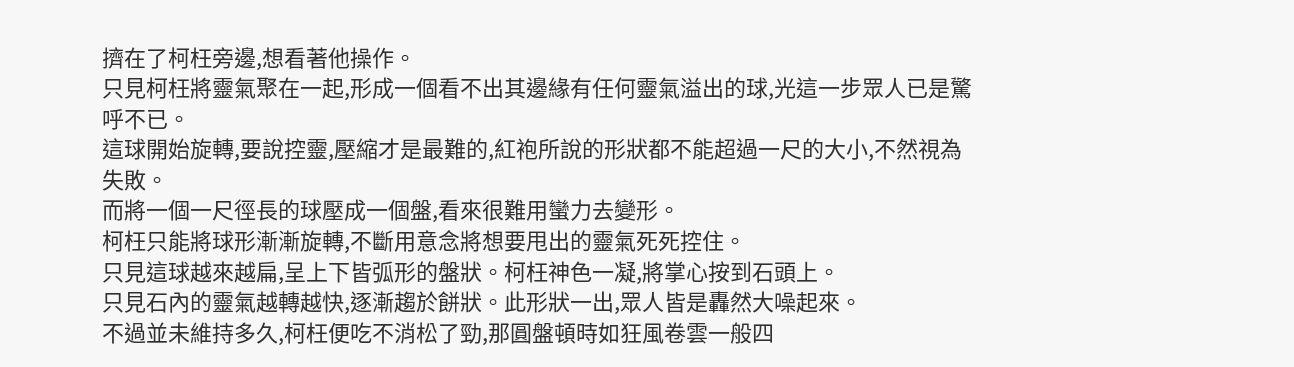擠在了柯枉旁邊,想看著他操作。
只見柯枉將靈氣聚在一起,形成一個看不出其邊緣有任何靈氣溢出的球,光這一步眾人已是驚呼不已。
這球開始旋轉,要說控靈,壓縮才是最難的,紅袍所說的形狀都不能超過一尺的大小,不然視為失敗。
而將一個一尺徑長的球壓成一個盤,看來很難用蠻力去變形。
柯枉只能將球形漸漸旋轉,不斷用意念將想要甩出的靈氣死死控住。
只見這球越來越扁,呈上下皆弧形的盤狀。柯枉神色一凝,將掌心按到石頭上。
只見石內的靈氣越轉越快,逐漸趨於餅狀。此形狀一出,眾人皆是轟然大噪起來。
不過並未維持多久,柯枉便吃不消松了勁,那圓盤頓時如狂風卷雲一般四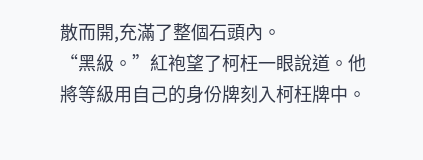散而開,充滿了整個石頭內。
“黑級。”紅袍望了柯枉一眼說道。他將等級用自己的身份牌刻入柯枉牌中。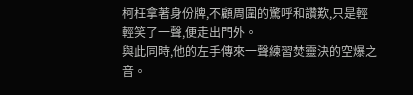柯枉拿著身份牌,不顧周圍的驚呼和讚歎,只是輕輕笑了一聲,便走出門外。
與此同時,他的左手傳來一聲練習焚靈決的空爆之音。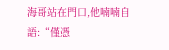海哥站在門口,他喃喃自語:“僅憑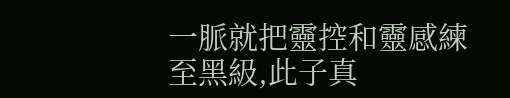一脈就把靈控和靈感練至黑級,此子真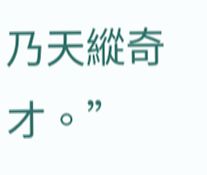乃天縱奇才。”